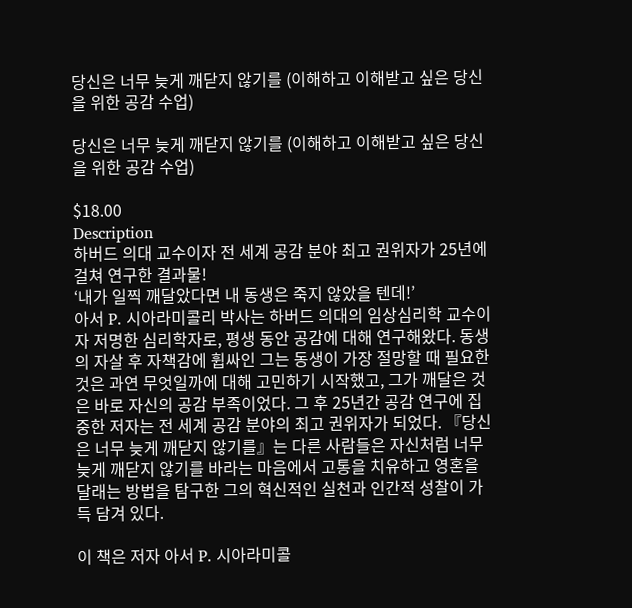당신은 너무 늦게 깨닫지 않기를 (이해하고 이해받고 싶은 당신을 위한 공감 수업)

당신은 너무 늦게 깨닫지 않기를 (이해하고 이해받고 싶은 당신을 위한 공감 수업)

$18.00
Description
하버드 의대 교수이자 전 세계 공감 분야 최고 권위자가 25년에 걸쳐 연구한 결과물!
‘내가 일찍 깨달았다면 내 동생은 죽지 않았을 텐데!’
아서 P. 시아라미콜리 박사는 하버드 의대의 임상심리학 교수이자 저명한 심리학자로, 평생 동안 공감에 대해 연구해왔다. 동생의 자살 후 자책감에 휩싸인 그는 동생이 가장 절망할 때 필요한 것은 과연 무엇일까에 대해 고민하기 시작했고, 그가 깨달은 것은 바로 자신의 공감 부족이었다. 그 후 25년간 공감 연구에 집중한 저자는 전 세계 공감 분야의 최고 권위자가 되었다. 『당신은 너무 늦게 깨닫지 않기를』는 다른 사람들은 자신처럼 너무 늦게 깨닫지 않기를 바라는 마음에서 고통을 치유하고 영혼을 달래는 방법을 탐구한 그의 혁신적인 실천과 인간적 성찰이 가득 담겨 있다.

이 책은 저자 아서 P. 시아라미콜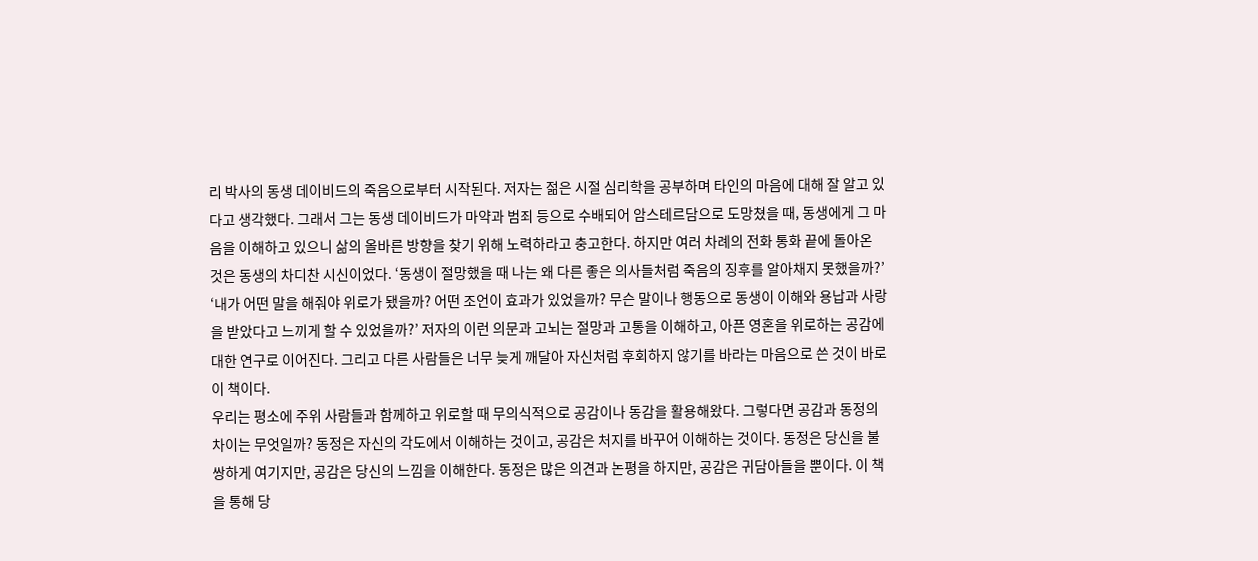리 박사의 동생 데이비드의 죽음으로부터 시작된다. 저자는 젊은 시절 심리학을 공부하며 타인의 마음에 대해 잘 알고 있다고 생각했다. 그래서 그는 동생 데이비드가 마약과 범죄 등으로 수배되어 암스테르담으로 도망쳤을 때, 동생에게 그 마음을 이해하고 있으니 삶의 올바른 방향을 찾기 위해 노력하라고 충고한다. 하지만 여러 차례의 전화 통화 끝에 돌아온 것은 동생의 차디찬 시신이었다. ‘동생이 절망했을 때 나는 왜 다른 좋은 의사들처럼 죽음의 징후를 알아채지 못했을까?’ ‘내가 어떤 말을 해줘야 위로가 됐을까? 어떤 조언이 효과가 있었을까? 무슨 말이나 행동으로 동생이 이해와 용납과 사랑을 받았다고 느끼게 할 수 있었을까?’ 저자의 이런 의문과 고뇌는 절망과 고통을 이해하고, 아픈 영혼을 위로하는 공감에 대한 연구로 이어진다. 그리고 다른 사람들은 너무 늦게 깨달아 자신처럼 후회하지 않기를 바라는 마음으로 쓴 것이 바로 이 책이다.
우리는 평소에 주위 사람들과 함께하고 위로할 때 무의식적으로 공감이나 동감을 활용해왔다. 그렇다면 공감과 동정의 차이는 무엇일까? 동정은 자신의 각도에서 이해하는 것이고, 공감은 처지를 바꾸어 이해하는 것이다. 동정은 당신을 불쌍하게 여기지만, 공감은 당신의 느낌을 이해한다. 동정은 많은 의견과 논평을 하지만, 공감은 귀담아들을 뿐이다. 이 책을 통해 당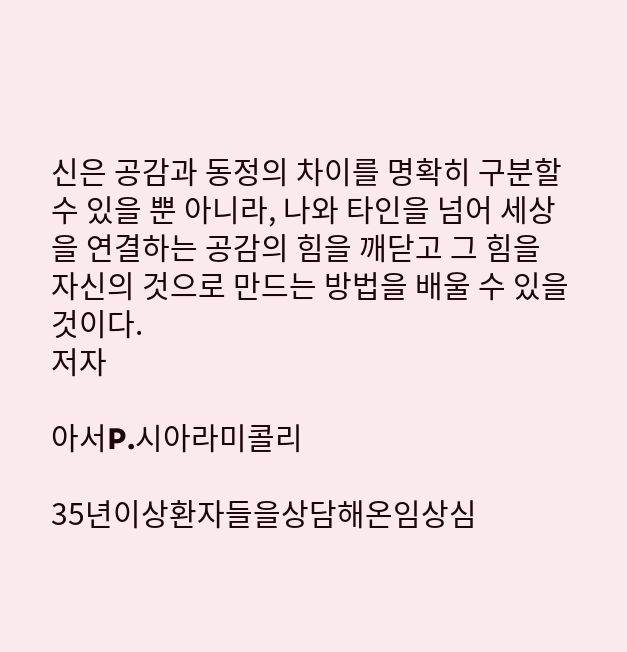신은 공감과 동정의 차이를 명확히 구분할 수 있을 뿐 아니라, 나와 타인을 넘어 세상을 연결하는 공감의 힘을 깨닫고 그 힘을 자신의 것으로 만드는 방법을 배울 수 있을 것이다.
저자

아서P.시아라미콜리

35년이상환자들을상담해온임상심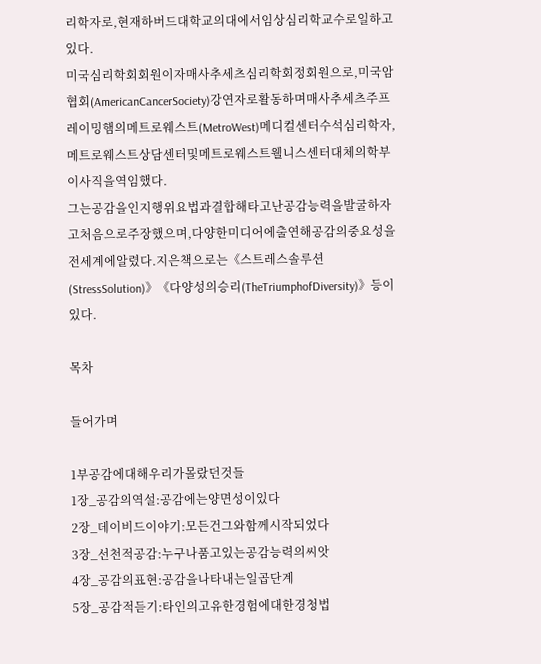리학자로,현재하버드대학교의대에서임상심리학교수로일하고있다.
미국심리학회회원이자매사추세츠심리학회정회원으로,미국암협회(AmericanCancerSociety)강연자로활동하며매사추세츠주프레이밍햄의메트로웨스트(MetroWest)메디컬센터수석심리학자,메트로웨스트상담센터및메트로웨스트웰니스센터대체의학부이사직을역임했다.
그는공감을인지행위요법과결합해타고난공감능력을발굴하자고처음으로주장했으며,다양한미디어에출연해공감의중요성을전세계에알렸다.지은책으로는《스트레스솔루션(StressSolution)》《다양성의승리(TheTriumphofDiversity)》등이있다.

목차

들어가며

1부공감에대해우리가몰랐던것들
1장_공감의역설:공감에는양면성이있다
2장_데이비드이야기:모든건그와함께시작되었다
3장_선천적공감:누구나품고있는공감능력의씨앗
4장_공감의표현:공감을나타내는일곱단계
5장_공감적듣기:타인의고유한경험에대한경청법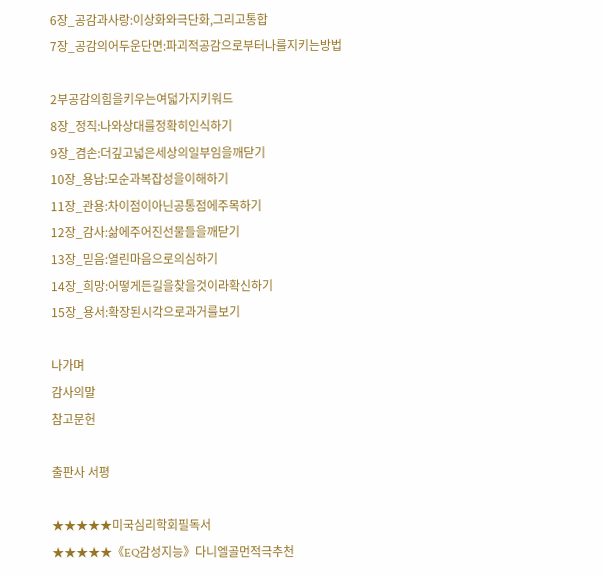6장_공감과사랑:이상화와극단화,그리고통합
7장_공감의어두운단면:파괴적공감으로부터나를지키는방법

2부공감의힘을키우는여덟가지키워드
8장_정직:나와상대를정확히인식하기
9장_겸손:더깊고넓은세상의일부임을깨닫기
10장_용납:모순과복잡성을이해하기
11장_관용:차이점이아닌공통점에주목하기
12장_감사:삶에주어진선물들을깨닫기
13장_믿음:열린마음으로의심하기
14장_희망:어떻게든길을찾을것이라확신하기
15장_용서:확장된시각으로과거를보기

나가며
감사의말
참고문헌

출판사 서평

★★★★★미국심리학회필독서
★★★★★《EQ감성지능》다니엘골먼적극추천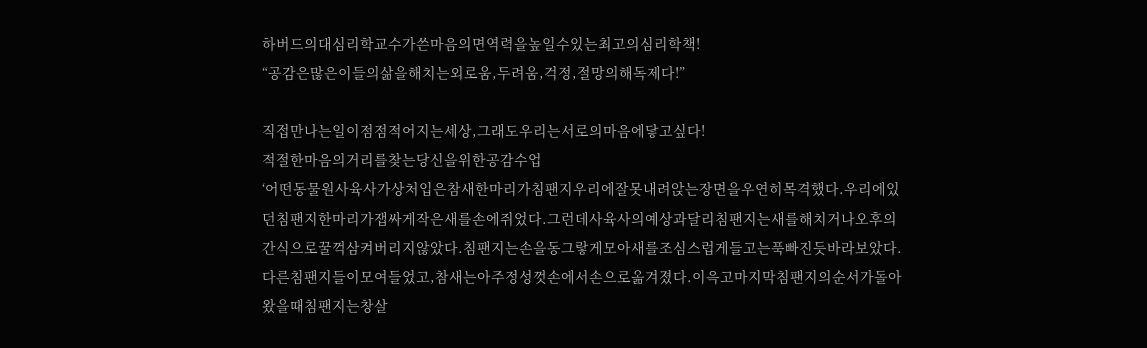하버드의대심리학교수가쓴마음의면역력을높일수있는최고의심리학책!
“공감은많은이들의삶을해치는외로움,두려움,걱정,절망의해독제다!”

직접만나는일이점점적어지는세상,그래도우리는서로의마음에닿고싶다!
적절한마음의거리를찾는당신을위한공감수업
‘어떤동물원사육사가상처입은참새한마리가침팬지우리에잘못내려앉는장면을우연히목격했다.우리에있던침팬지한마리가잽싸게작은새를손에쥐었다.그런데사육사의예상과달리침팬지는새를해치거나오후의간식으로꿀꺽삼켜버리지않았다.침팬지는손을동그랗게모아새를조심스럽게들고는푹빠진듯바라보았다.다른침팬지들이모여들었고,참새는아주정성껏손에서손으로옮겨졌다.이윽고마지막침팬지의순서가돌아왔을때침팬지는창살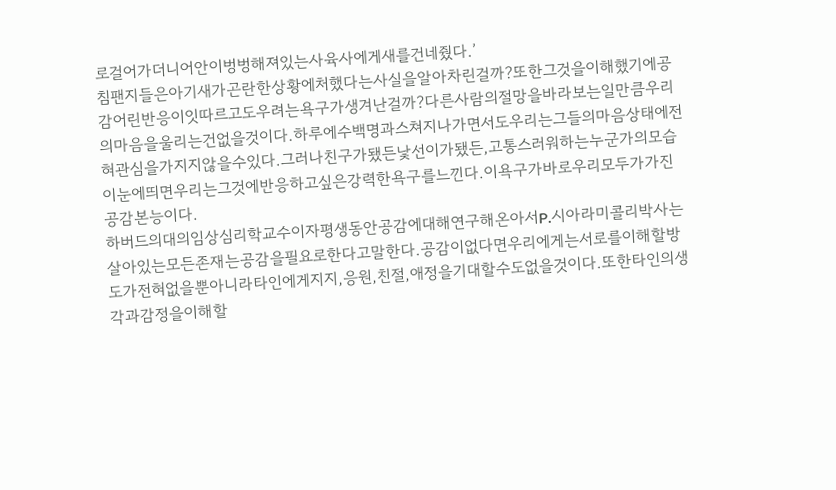로걸어가더니어안이벙벙해져있는사육사에게새를건네줬다.’
침팬지들은아기새가곤란한상황에처했다는사실을알아차린걸까?또한그것을이해했기에공감어린반응이잇따르고도우려는욕구가생겨난걸까?다른사람의절망을바라보는일만큼우리의마음을울리는건없을것이다.하루에수백명과스쳐지나가면서도우리는그들의마음상태에전혀관심을가지지않을수있다.그러나친구가됐든낯선이가됐든,고통스러워하는누군가의모습이눈에띄면우리는그것에반응하고싶은강력한욕구를느낀다.이욕구가바로우리모두가가진공감본능이다.
하버드의대의임상심리학교수이자평생동안공감에대해연구해온아서P.시아라미콜리박사는살아있는모든존재는공감을필요로한다고말한다.공감이없다면우리에게는서로를이해할방도가전혀없을뿐아니라타인에게지지,응원,친절,애정을기대할수도없을것이다.또한타인의생각과감정을이해할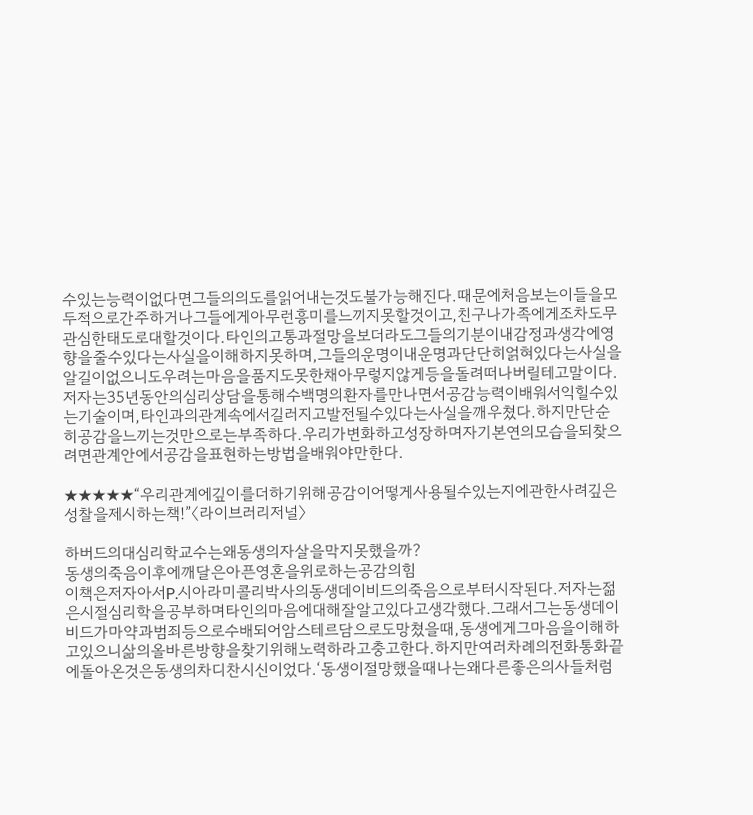수있는능력이없다면그들의의도를읽어내는것도불가능해진다.때문에처음보는이들을모두적으로간주하거나그들에게아무런흥미를느끼지못할것이고,친구나가족에게조차도무관심한태도로대할것이다.타인의고통과절망을보더라도그들의기분이내감정과생각에영향을줄수있다는사실을이해하지못하며,그들의운명이내운명과단단히얽혀있다는사실을알길이없으니도우려는마음을품지도못한채아무렇지않게등을돌려떠나버릴테고말이다.
저자는35년동안의심리상담을통해수백명의환자를만나면서공감능력이배워서익힐수있는기술이며,타인과의관계속에서길러지고발전될수있다는사실을깨우쳤다.하지만단순히공감을느끼는것만으로는부족하다.우리가변화하고성장하며자기본연의모습을되찾으려면관계안에서공감을표현하는방법을배워야만한다.

★★★★★“우리관계에깊이를더하기위해공감이어떻게사용될수있는지에관한사려깊은성찰을제시하는책!”〈라이브러리저널〉

하버드의대심리학교수는왜동생의자살을막지못했을까?
동생의죽음이후에깨달은아픈영혼을위로하는공감의힘
이책은저자아서P.시아라미콜리박사의동생데이비드의죽음으로부터시작된다.저자는젊은시절심리학을공부하며타인의마음에대해잘알고있다고생각했다.그래서그는동생데이비드가마약과범죄등으로수배되어암스테르담으로도망쳤을때,동생에게그마음을이해하고있으니삶의올바른방향을찾기위해노력하라고충고한다.하지만여러차례의전화통화끝에돌아온것은동생의차디찬시신이었다.‘동생이절망했을때나는왜다른좋은의사들처럼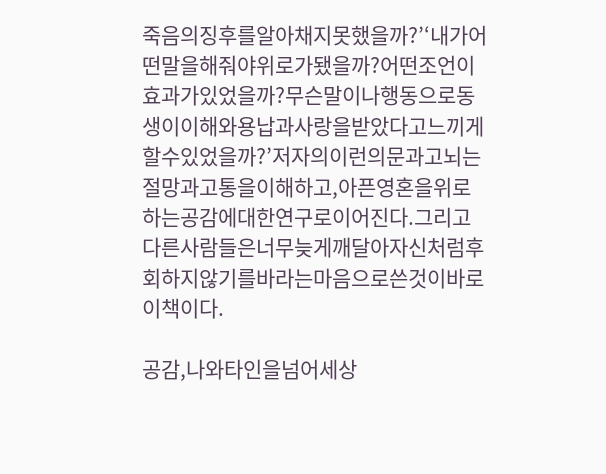죽음의징후를알아채지못했을까?’‘내가어떤말을해줘야위로가됐을까?어떤조언이효과가있었을까?무슨말이나행동으로동생이이해와용납과사랑을받았다고느끼게할수있었을까?’저자의이런의문과고뇌는절망과고통을이해하고,아픈영혼을위로하는공감에대한연구로이어진다.그리고다른사람들은너무늦게깨달아자신처럼후회하지않기를바라는마음으로쓴것이바로이책이다.

공감,나와타인을넘어세상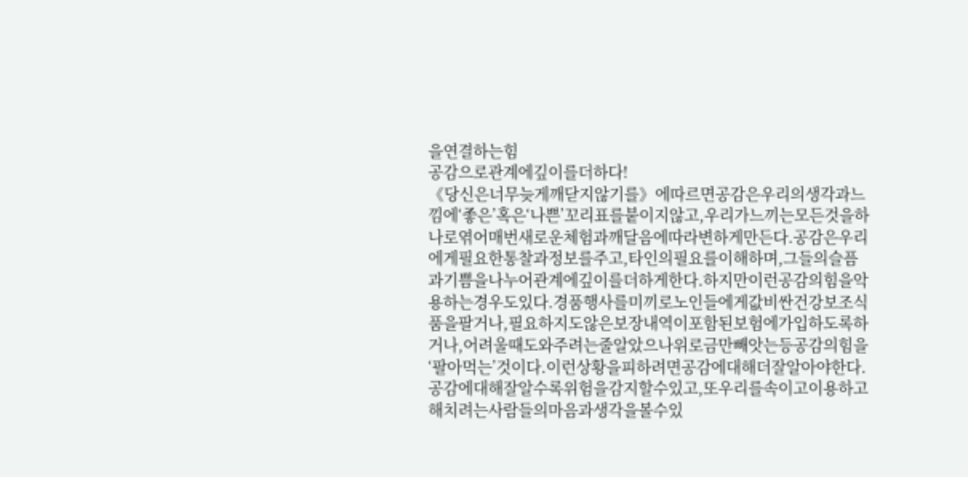을연결하는힘
공감으로관계에깊이를더하다!
《당신은너무늦게깨닫지않기를》에따르면공감은우리의생각과느낌에‘좋은’혹은‘나쁜’꼬리표를붙이지않고,우리가느끼는모든것을하나로엮어매번새로운체험과깨달음에따라변하게만든다.공감은우리에게필요한통찰과정보를주고,타인의필요를이해하며,그들의슬픔과기쁨을나누어관계에깊이를더하게한다.하지만이런공감의힘을악용하는경우도있다.경품행사를미끼로노인들에게값비싼건강보조식품을팔거나,필요하지도않은보장내역이포함된보험에가입하도록하거나,어려울때도와주려는줄알았으나위로금만빼앗는등공감의힘을‘팔아먹는’것이다.이런상황을피하려면공감에대해더잘알아야한다.공감에대해잘알수록위험을감지할수있고,또우리를속이고이용하고해치려는사람들의마음과생각을볼수있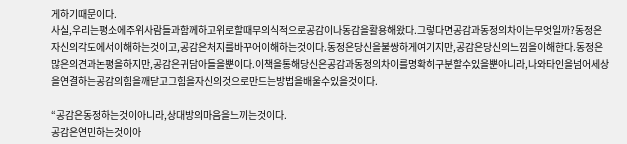게하기때문이다.
사실,우리는평소에주위사람들과함께하고위로할때무의식적으로공감이나동감을활용해왔다.그렇다면공감과동정의차이는무엇일까?동정은자신의각도에서이해하는것이고,공감은처지를바꾸어이해하는것이다.동정은당신을불쌍하게여기지만,공감은당신의느낌을이해한다.동정은많은의견과논평을하지만,공감은귀담아들을뿐이다.이책을통해당신은공감과동정의차이를명확히구분할수있을뿐아니라,나와타인을넘어세상을연결하는공감의힘을깨닫고그힘을자신의것으로만드는방법을배울수있을것이다.

“공감은동정하는것이아니라,상대방의마음을느끼는것이다.
공감은연민하는것이아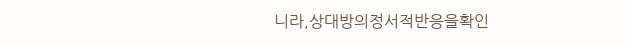니라,상대방의정서적반응을확인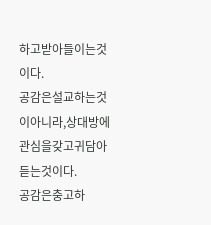하고받아들이는것이다.
공감은설교하는것이아니라,상대방에관심을갖고귀담아듣는것이다.
공감은충고하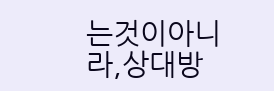는것이아니라,상대방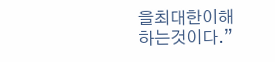을최대한이해하는것이다.”